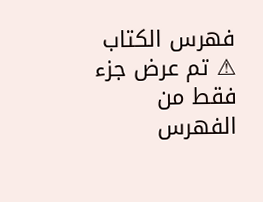فهرس الكتاب
⚠ تم عرض جزء فقط من الفهرس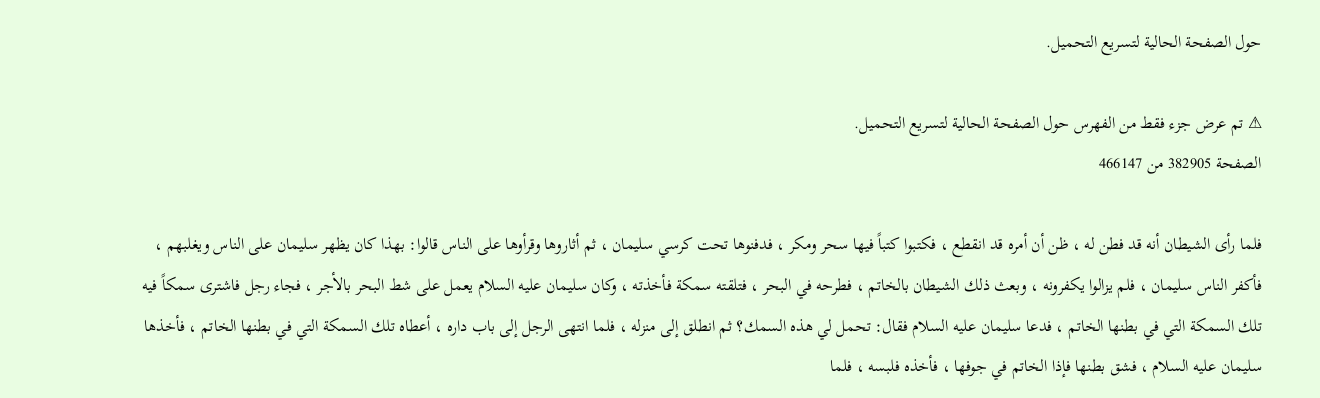حول الصفحة الحالية لتسريع التحميل.

⚠ تم عرض جزء فقط من الفهرس حول الصفحة الحالية لتسريع التحميل.
الصفحة 382905 من 466147

فلما رأى الشيطان أنه قد فطن له ، ظن أن أمره قد انقطع ، فكتبوا كتباً فيها سحر ومكر ، فدفنوها تحت كرسي سليمان ، ثم أثاروها وقرأوها على الناس قالوا: بهذا كان يظهر سليمان على الناس ويغلبهم ، فأكفر الناس سليمان ، فلم يزالوا يكفرونه ، وبعث ذلك الشيطان بالخاتم ، فطرحه في البحر ، فتلقته سمكة فأخذته ، وكان سليمان عليه السلام يعمل على شط البحر بالأجر ، فجاء رجل فاشترى سمكاً فيه تلك السمكة التي في بطنها الخاتم ، فدعا سليمان عليه السلام فقال: تحمل لي هذه السمك؟ ثم انطلق إلى منزله ، فلما انتهى الرجل إلى باب داره ، أعطاه تلك السمكة التي في بطنها الخاتم ، فأخذها سليمان عليه السلام ، فشق بطنها فإذا الخاتم في جوفها ، فأخذه فلبسه ، فلما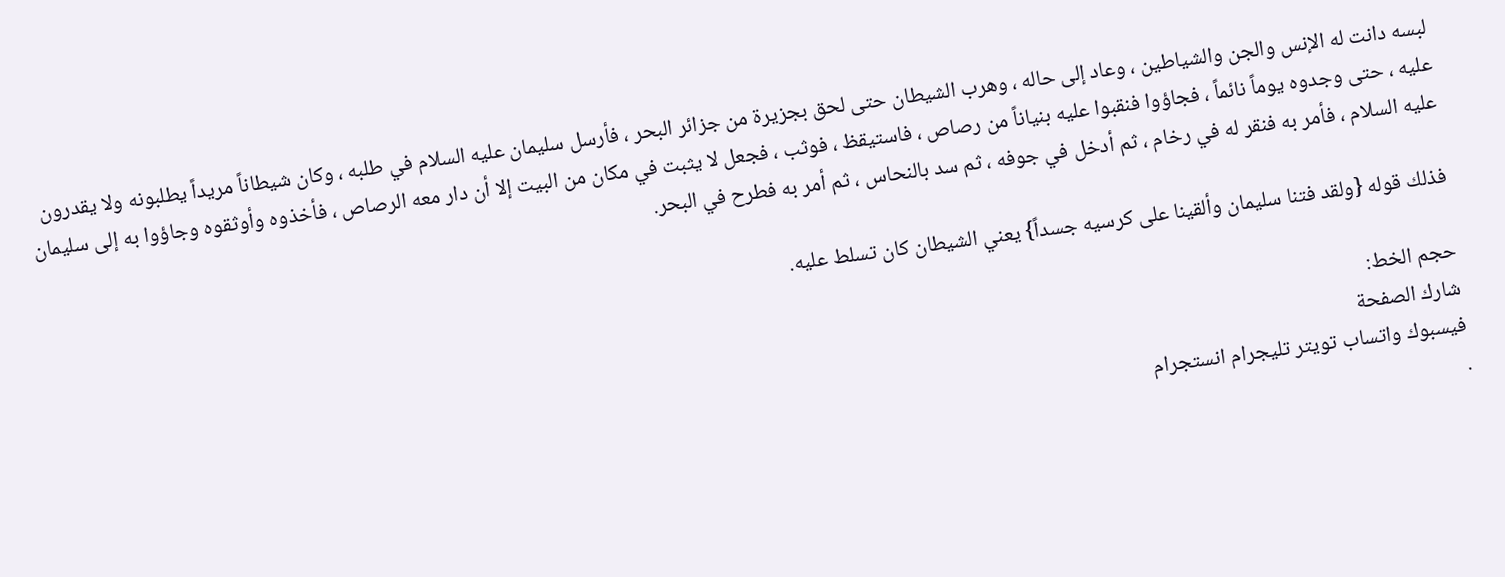لبسه دانت له الإنس والجن والشياطين ، وعاد إلى حاله ، وهرب الشيطان حتى لحق بجزيرة من جزائر البحر ، فأرسل سليمان عليه السلام في طلبه ، وكان شيطاناً مريداً يطلبونه ولا يقدرون عليه ، حتى وجدوه يوماً نائماً ، فجاؤوا فنقبوا عليه بنياناً من رصاص ، فاستيقظ ، فوثب ، فجعل لا يثبت في مكان من البيت إلا أن دار معه الرصاص ، فأخذوه وأوثقوه وجاؤوا به إلى سليمان عليه السلام ، فأمر به فنقر له في رخام ، ثم أدخل في جوفه ، ثم سد بالنحاس ، ثم أمر به فطرح في البحر.

فذلك قوله {ولقد فتنا سليمان وألقينا على كرسيه جسداً} يعني الشيطان كان تسلط عليه.

حجم الخط:
شارك الصفحة
فيسبوك واتساب تويتر تليجرام انستجرام
.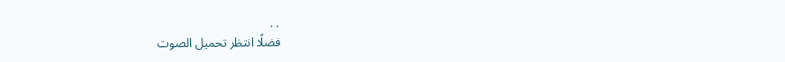. .
فضلًا انتظر تحميل الصوت